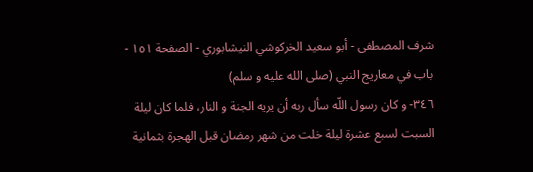شرف المصطفى - أبو سعيد الخركوشي النيشابوري - الصفحة ١٥١ - باب في معاريج النبي (صلى الله عليه و سلم)
٣٤٦- و كان رسول اللّه سأل ربه أن يريه الجنة و النار، فلما كان ليلة السبت لسبع عشرة ليلة خلت من شهر رمضان قبل الهجرة بثمانية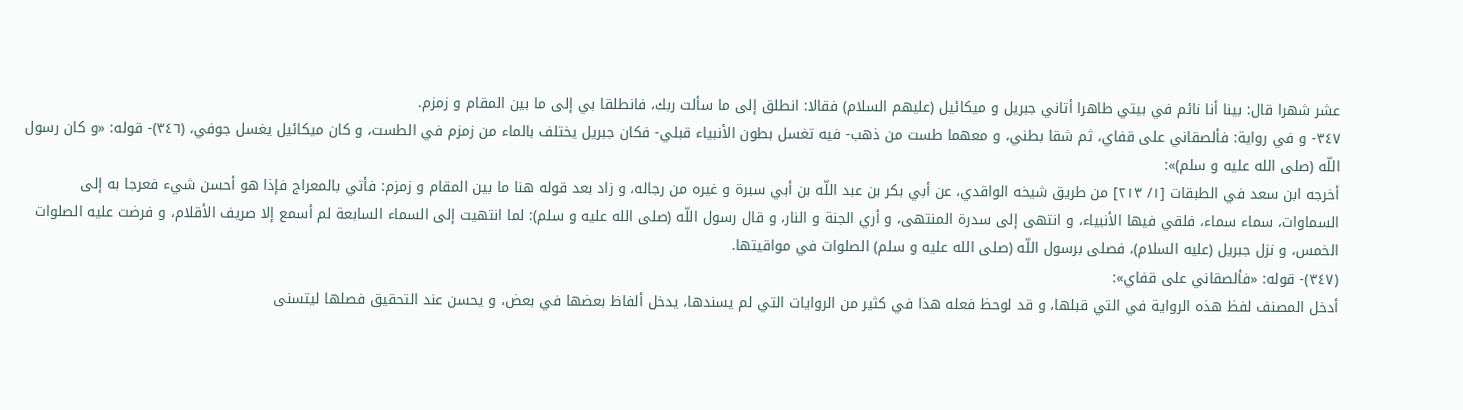عشر شهرا قال: بينا أنا نائم في بيتي طاهرا أتاني جبريل و ميكائيل (عليهم السلام) فقالا: انطلق إلى ما سألت ربك، فانطلقا بي إلى ما بين المقام و زمزم.
٣٤٧- و في رواية: فألصقاني على قفاي، ثم شقا بطني، و معهما طست من ذهب- فيه تغسل بطون الأنبياء قبلي- فكان جبريل يختلف بالماء من زمزم في الطست، و كان ميكائيل يغسل جوفي، (٣٤٦)- قوله: «و كان رسول اللّه (صلى الله عليه و سلم)»:
أخرجه ابن سعد في الطبقات [١/ ٢١٣] من طريق شيخه الواقدي، عن أبي بكر بن عبد اللّه بن أبي سبرة و غيره من رجاله، و زاد بعد قوله هنا ما بين المقام و زمزم: فأتي بالمعراج فإذا هو أحسن شيء فعرجا به إلى السماوات، سماء سماء، فلقي فيها الأنبياء، و انتهى إلى سدرة المنتهى، و أري الجنة و النار، و قال رسول اللّه (صلى الله عليه و سلم): لما انتهيت إلى السماء السابعة لم أسمع إلا صريف الأقلام، و فرضت عليه الصلوات الخمس، و نزل جبريل (عليه السلام)، فصلى برسول اللّه (صلى الله عليه و سلم) الصلوات في مواقيتها.
(٣٤٧)- قوله: «فألصقاني على قفاي»:
أدخل المصنف لفظ هذه الرواية في التي قبلها، و قد لوحظ فعله هذا في كثير من الروايات التي لم يسندها، يدخل ألفاظ بعضها في بعض، و يحسن عند التحقيق فصلها ليتسنى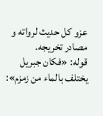عزو كل حديث لرواته و مصادر تخريجه.
قوله: «فكان جبريل يختلف بالماء من زمزم»: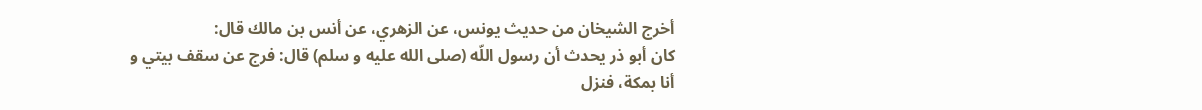أخرج الشيخان من حديث يونس، عن الزهري، عن أنس بن مالك قال:
كان أبو ذر يحدث أن رسول اللّه (صلى الله عليه و سلم) قال: فرج عن سقف بيتي و أنا بمكة، فنزل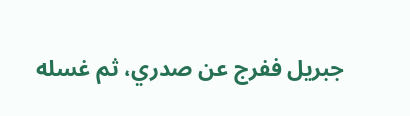جبريل ففرج عن صدري، ثم غسله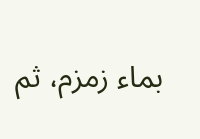بماء زمزم، ثم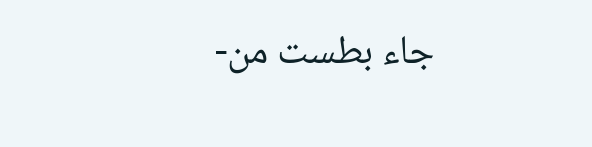جاء بطست من-